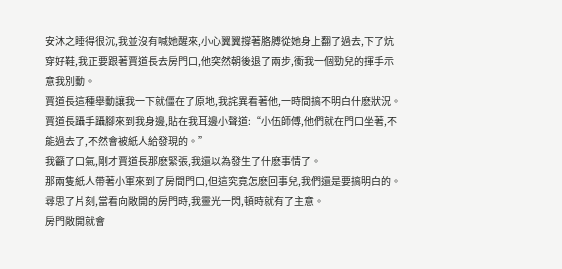安沐之睡得很沉,我並沒有喊她醒來,小心翼翼撐著胳膊從她身上翻了過去,下了炕穿好鞋,我正要跟著賈道長去房門口,他突然朝後退了兩步,衝我一個勁兒的揮手示意我別動。
賈道長這種舉動讓我一下就僵在了原地,我詫異看著他,一時間搞不明白什麽狀況。
賈道長躡手躡腳來到我身邊,貼在我耳邊小聲道:“小伍師傅,他們就在門口坐著,不能過去了,不然會被紙人給發現的。”
我籲了口氣,剛才賈道長那麽緊張,我還以為發生了什麽事情了。
那兩隻紙人帶著小軍來到了房間門口,但這究竟怎麽回事兒,我們還是要搞明白的。
尋思了片刻,當看向敞開的房門時,我靈光一閃,頓時就有了主意。
房門敞開就會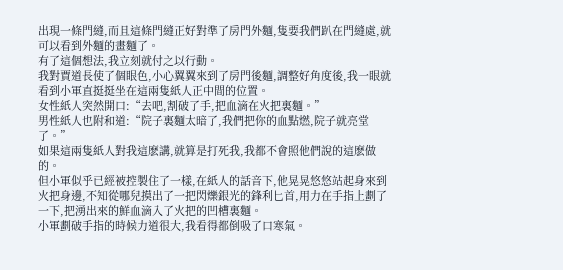出現一條門縫,而且這條門縫正好對準了房門外麵,隻要我們趴在門縫處,就可以看到外麵的畫麵了。
有了這個想法,我立刻就付之以行動。
我對賈道長使了個眼色,小心翼翼來到了房門後麵,調整好角度後,我一眼就看到小軍直挺挺坐在這兩隻紙人正中間的位置。
女性紙人突然開口:“去吧,割破了手,把血滴在火把裏麵。”
男性紙人也附和道:“院子裏麵太暗了,我們把你的血點燃,院子就亮堂了。”
如果這兩隻紙人對我這麽講,就算是打死我,我都不會照他們說的這麽做的。
但小軍似乎已經被控製住了一樣,在紙人的話音下,他晃晃悠悠站起身來到火把身邊,不知從哪兒摸出了一把閃爍銀光的鋒利匕首,用力在手指上劃了一下,把湧出來的鮮血滴入了火把的凹槽裏麵。
小軍劃破手指的時候力道很大,我看得都倒吸了口寒氣。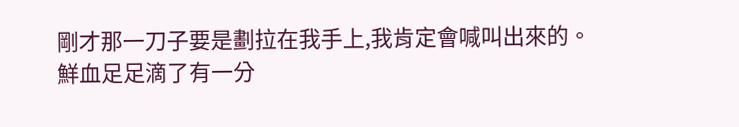剛才那一刀子要是劃拉在我手上,我肯定會喊叫出來的。
鮮血足足滴了有一分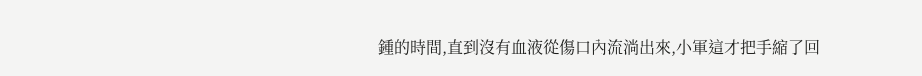鍾的時間,直到沒有血液從傷口內流淌出來,小軍這才把手縮了回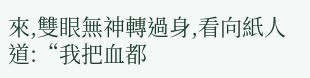來,雙眼無神轉過身,看向紙人道:“我把血都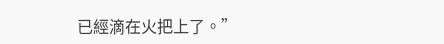已經滴在火把上了。”